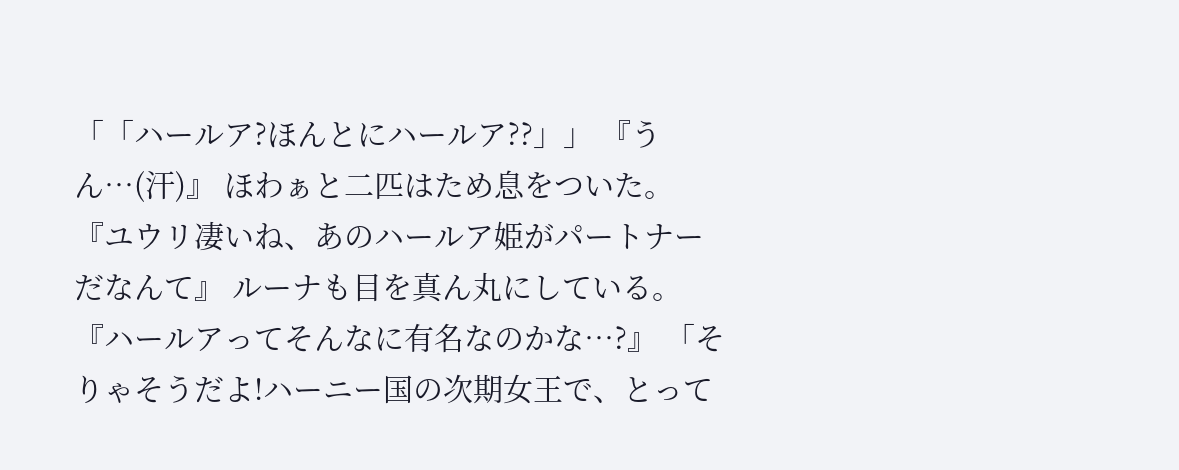「「ハールア?ほんとにハールア??」」 『うん…(汗)』 ほわぁと二匹はため息をついた。 『ユウリ凄いね、あのハールア姫がパートナーだなんて』 ルーナも目を真ん丸にしている。 『ハールアってそんなに有名なのかな…?』 「そりゃそうだよ!ハーニー国の次期女王で、とって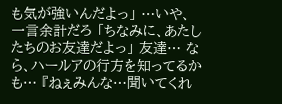も気が強いんだよっ」 …いや、一言余計だろ 「ちなみに、あたしたちのお友達だよっ」 友達… なら、ハールアの行方を知ってるかも… 『ねぇみんな…聞いてくれ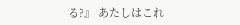る?』 あたしはこれ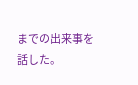までの出来事を話した。